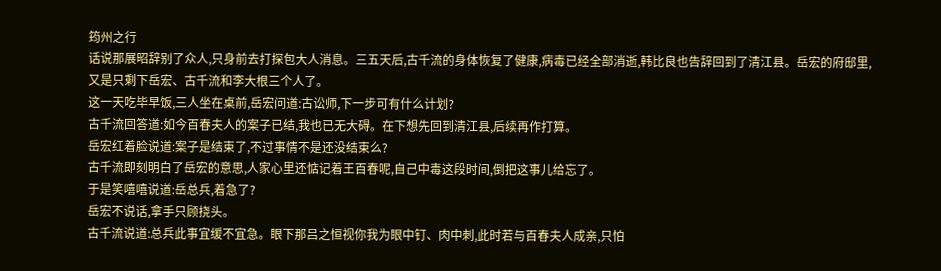筠州之行
话说那展昭辞别了众人,只身前去打探包大人消息。三五天后,古千流的身体恢复了健康,病毒已经全部消逝,韩比良也告辞回到了清江县。岳宏的府邸里,又是只剩下岳宏、古千流和李大根三个人了。
这一天吃毕早饭,三人坐在桌前,岳宏问道:古讼师,下一步可有什么计划?
古千流回答道:如今百春夫人的案子已结,我也已无大碍。在下想先回到清江县,后续再作打算。
岳宏红着脸说道:案子是结束了,不过事情不是还没结束么?
古千流即刻明白了岳宏的意思,人家心里还惦记着王百春呢,自己中毒这段时间,倒把这事儿给忘了。
于是笑嘻嘻说道:岳总兵,着急了?
岳宏不说话,拿手只顾挠头。
古千流说道:总兵此事宜缓不宜急。眼下那吕之恒视你我为眼中钉、肉中刺,此时若与百春夫人成亲,只怕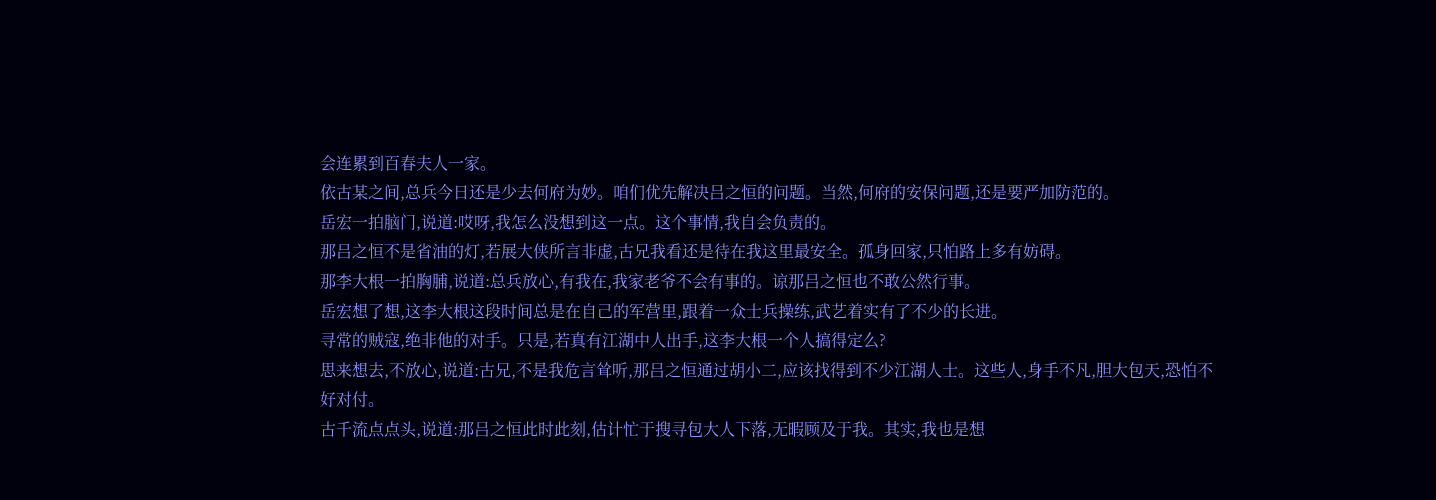会连累到百春夫人一家。
依古某之间,总兵今日还是少去何府为妙。咱们优先解决吕之恒的问题。当然,何府的安保问题,还是要严加防范的。
岳宏一拍脑门,说道:哎呀,我怎么没想到这一点。这个事情,我自会负责的。
那吕之恒不是省油的灯,若展大侠所言非虚,古兄我看还是待在我这里最安全。孤身回家,只怕路上多有妨碍。
那李大根一拍胸脯,说道:总兵放心,有我在,我家老爷不会有事的。谅那吕之恒也不敢公然行事。
岳宏想了想,这李大根这段时间总是在自己的军营里,跟着一众士兵操练,武艺着实有了不少的长进。
寻常的贼寇,绝非他的对手。只是,若真有江湖中人出手,这李大根一个人搞得定么?
思来想去,不放心,说道:古兄,不是我危言耸听,那吕之恒通过胡小二,应该找得到不少江湖人士。这些人,身手不凡,胆大包天,恐怕不好对付。
古千流点点头,说道:那吕之恒此时此刻,估计忙于搜寻包大人下落,无暇顾及于我。其实,我也是想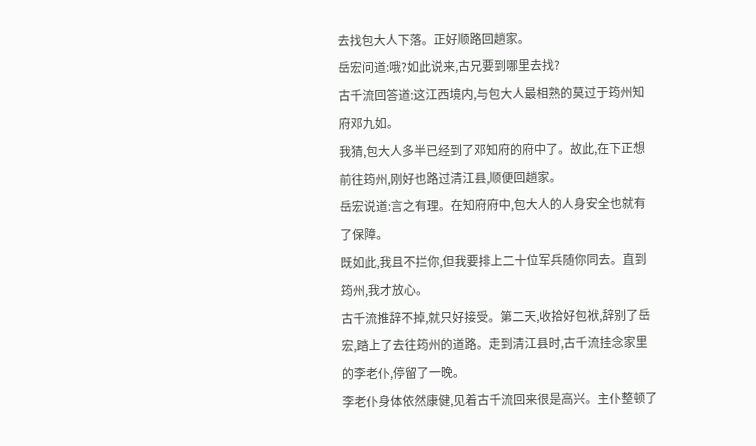去找包大人下落。正好顺路回趟家。
岳宏问道:哦?如此说来,古兄要到哪里去找?
古千流回答道:这江西境内,与包大人最相熟的莫过于筠州知府邓九如。
我猜,包大人多半已经到了邓知府的府中了。故此,在下正想前往筠州,刚好也路过清江县,顺便回趟家。
岳宏说道:言之有理。在知府府中,包大人的人身安全也就有了保障。
既如此,我且不拦你,但我要排上二十位军兵随你同去。直到筠州,我才放心。
古千流推辞不掉,就只好接受。第二天,收拾好包袱,辞别了岳宏,踏上了去往筠州的道路。走到清江县时,古千流挂念家里的李老仆,停留了一晚。
李老仆身体依然康健,见着古千流回来很是高兴。主仆整顿了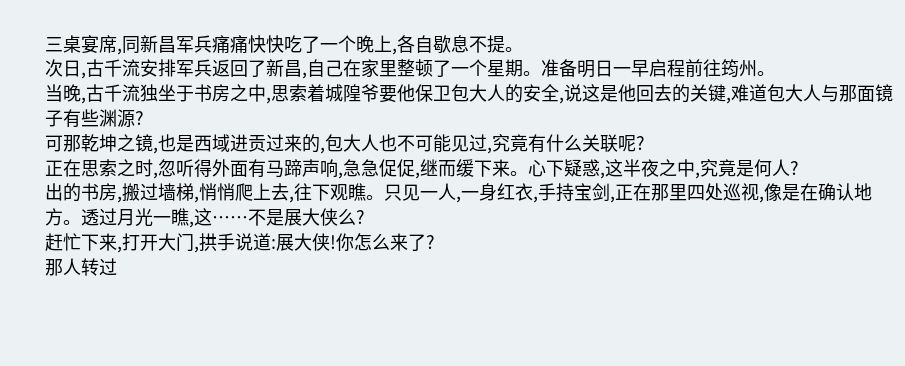三桌宴席,同新昌军兵痛痛快快吃了一个晚上,各自歇息不提。
次日,古千流安排军兵返回了新昌,自己在家里整顿了一个星期。准备明日一早启程前往筠州。
当晚,古千流独坐于书房之中,思索着城隍爷要他保卫包大人的安全,说这是他回去的关键,难道包大人与那面镜子有些渊源?
可那乾坤之镜,也是西域进贡过来的,包大人也不可能见过,究竟有什么关联呢?
正在思索之时,忽听得外面有马蹄声响,急急促促,继而缓下来。心下疑惑,这半夜之中,究竟是何人?
出的书房,搬过墙梯,悄悄爬上去,往下观瞧。只见一人,一身红衣,手持宝剑,正在那里四处巡视,像是在确认地方。透过月光一瞧,这……不是展大侠么?
赶忙下来,打开大门,拱手说道:展大侠!你怎么来了?
那人转过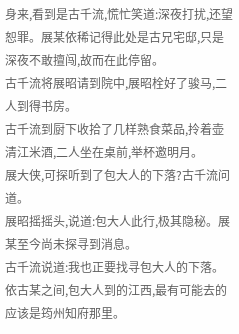身来,看到是古千流,慌忙笑道:深夜打扰,还望恕罪。展某依稀记得此处是古兄宅邸,只是深夜不敢擅闯,故而在此停留。
古千流将展昭请到院中,展昭栓好了骏马,二人到得书房。
古千流到厨下收拾了几样熟食菜品,拎着壶清江米酒,二人坐在桌前,举杯邀明月。
展大侠,可探听到了包大人的下落?古千流问道。
展昭摇摇头,说道:包大人此行,极其隐秘。展某至今尚未探寻到消息。
古千流说道:我也正要找寻包大人的下落。依古某之间,包大人到的江西,最有可能去的应该是筠州知府那里。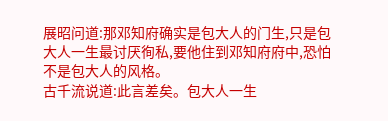展昭问道:那邓知府确实是包大人的门生,只是包大人一生最讨厌徇私,要他住到邓知府府中,恐怕不是包大人的风格。
古千流说道:此言差矣。包大人一生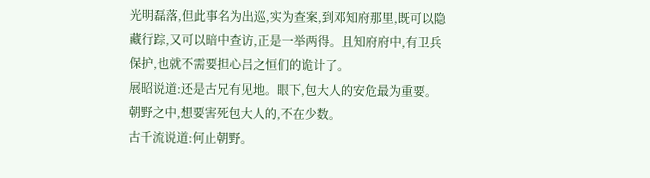光明磊落,但此事名为出巡,实为查案,到邓知府那里,既可以隐藏行踪,又可以暗中查访,正是一举两得。且知府府中,有卫兵保护,也就不需要担心吕之恒们的诡计了。
展昭说道:还是古兄有见地。眼下,包大人的安危最为重要。朝野之中,想要害死包大人的,不在少数。
古千流说道:何止朝野。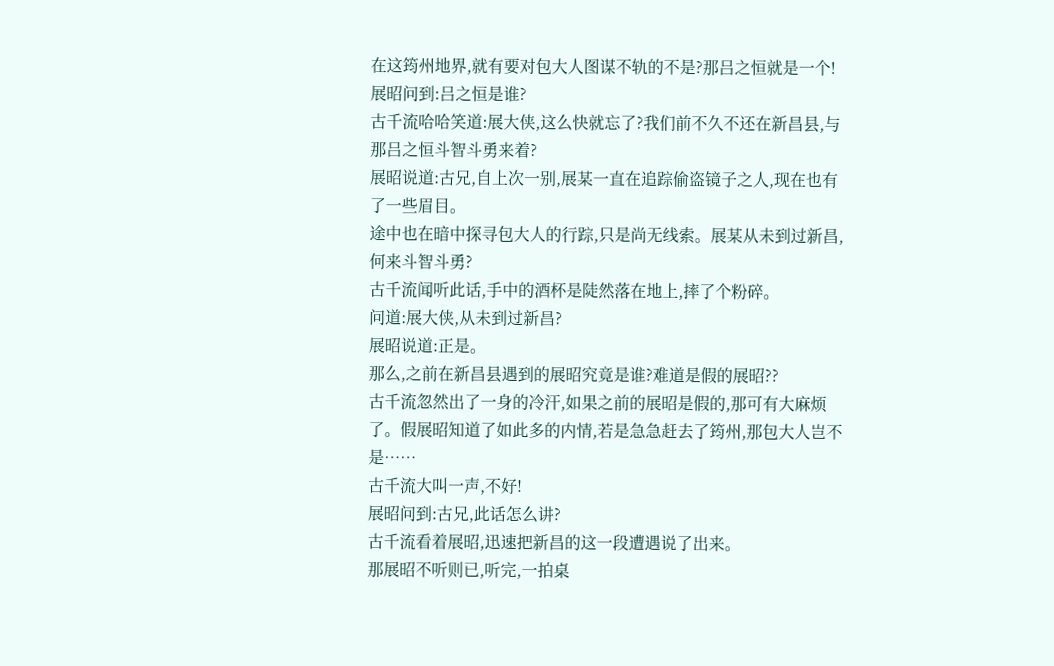在这筠州地界,就有要对包大人图谋不轨的不是?那吕之恒就是一个!
展昭问到:吕之恒是谁?
古千流哈哈笑道:展大侠,这么快就忘了?我们前不久不还在新昌县,与那吕之恒斗智斗勇来着?
展昭说道:古兄,自上次一别,展某一直在追踪偷盗镜子之人,现在也有了一些眉目。
途中也在暗中探寻包大人的行踪,只是尚无线索。展某从未到过新昌,何来斗智斗勇?
古千流闻听此话,手中的酒杯是陡然落在地上,摔了个粉碎。
问道:展大侠,从未到过新昌?
展昭说道:正是。
那么,之前在新昌县遇到的展昭究竟是谁?难道是假的展昭??
古千流忽然出了一身的冷汗,如果之前的展昭是假的,那可有大麻烦了。假展昭知道了如此多的内情,若是急急赶去了筠州,那包大人岂不是……
古千流大叫一声,不好!
展昭问到:古兄,此话怎么讲?
古千流看着展昭,迅速把新昌的这一段遭遇说了出来。
那展昭不听则已,听完,一拍桌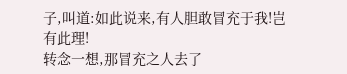子,叫道:如此说来,有人胆敢冒充于我!岂有此理!
转念一想,那冒充之人去了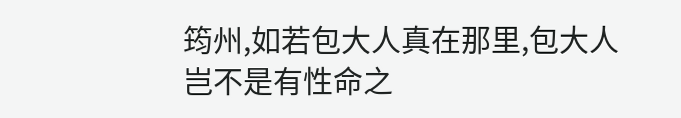筠州,如若包大人真在那里,包大人岂不是有性命之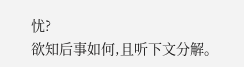忧?
欲知后事如何,且听下文分解。